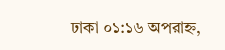ঢাকা ০১:১৬ অপরাহ্ন,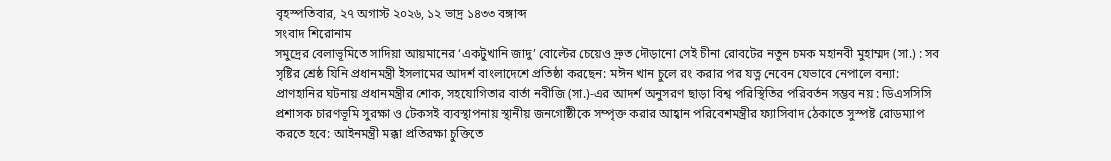বৃহস্পতিবার, ২৭ অগাস্ট ২০২৬, ১২ ভাদ্র ১৪৩৩ বঙ্গাব্দ
সংবাদ শিরোনাম
সমুদ্রের বেলাভূমিতে সাদিয়া আয়মানের ‌‘একটুখানি জাদু’ বোল্টের চেয়েও দ্রুত দৌড়ানো সেই চীনা রোবটের নতুন চমক মহানবী মুহাম্মদ (সা.) : সব সৃষ্টির শ্রেষ্ঠ যিনি প্রধানমন্ত্রী ইসলামের আদর্শ বাংলাদেশে প্রতিষ্ঠা করছেন: মঈন খান চুলে রং করার পর যত্ন নেবেন যেভাবে নেপালে বন্যা: প্রাণহানির ঘটনায় প্রধানমন্ত্রীর শোক, সহযোগিতার বার্তা নবীজি (সা.)-এর আদর্শ অনুসরণ ছাড়া বিশ্ব পরিস্থিতির পরিবর্তন সম্ভব নয় : ডিএসসিসি প্রশাসক চারণভূমি সুরক্ষা ও টেকসই ব্যবস্থাপনায় স্থানীয় জনগোষ্ঠীকে সম্পৃক্ত করার আহ্বান পরিবেশমন্ত্রীর ফ্যাসিবাদ ঠেকাতে সুস্পষ্ট রোডম্যাপ করতে হবে: আইনমন্ত্রী মক্কা প্রতিরক্ষা চুক্তিতে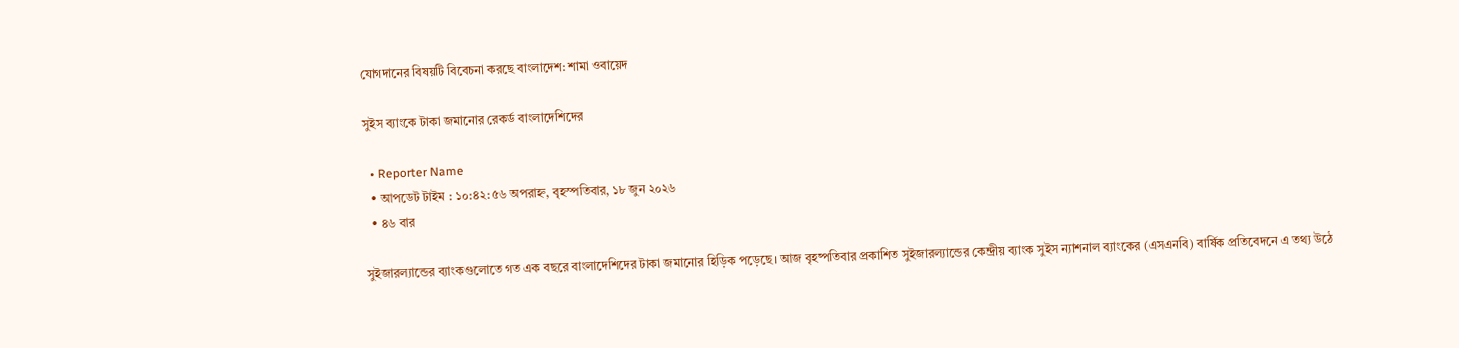যোগদানের বিষয়টি বিবেচনা করছে বাংলাদেশ: শামা ওবায়েদ

সুইস ব্যাংকে টাকা জমানোর রেকর্ড বাংলাদেশিদের

  • Reporter Name
  • আপডেট টাইম : ১০:৪২:৫৬ অপরাহ্ন, বৃহস্পতিবার, ১৮ জুন ২০২৬
  • ৪৬ বার

সুইজারল্যান্ডের ব্যাংকগুলোতে গত এক বছরে বাংলাদেশিদের টাকা জমানোর হিড়িক পড়েছে। আজ বৃহষ্পতিবার প্রকাশিত সুইজারল্যান্ডের কেন্দ্রীয় ব্যাংক সুইস ন্যাশনাল ব্যাংকের (এসএনবি) বার্ষিক প্রতিবেদনে এ তথ্য উঠে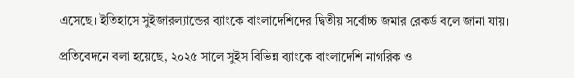এসেছে। ইতিহাসে সুইজারল্যান্ডের ব্যাংকে বাংলাদেশিদের দ্বিতীয় সর্বোচ্চ জমার রেকর্ড বলে জানা যায়।

প্রতিবেদনে বলা হয়েছে, ২০২৫ সালে সুইস বিভিন্ন ব্যাংকে বাংলাদেশি নাগরিক ও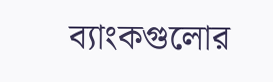ব্যাংকগুলোর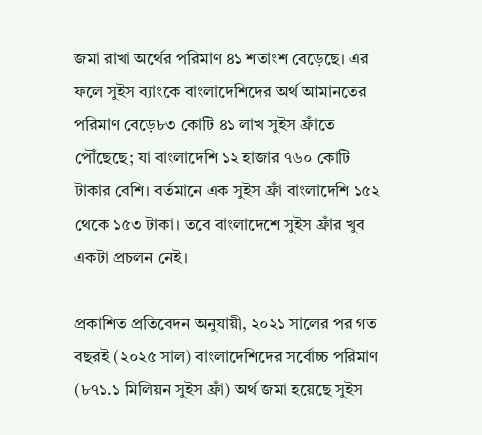জমা রাখা অর্থের পরিমাণ ৪১ শতাংশ বেড়েছে। এর ফলে সুইস ব্যাংকে বাংলাদেশিদের অর্থ আমানতের পরিমাণ বেড়ে৮৩ কোটি ৪১ লাখ সুইস ফ্রাঁতে পৌঁছেছে; যা বাংলাদেশি ১২ হাজার ৭৬০ কোটি টাকার বেশি। বর্তমানে এক সুইস ফ্রাঁ বাংলাদেশি ১৫২ থেকে ১৫৩ টাকা। তবে বাংলাদেশে সুইস ফ্রাঁর খুব একটা প্রচলন নেই।

প্রকাশিত প্রতিবেদন অনুযায়ী, ২০২১ সালের পর গত বছরই (২০২৫ সাল) বাংলাদেশিদের সর্বোচ্চ পরিমাণ (৮৭১.১ মিলিয়ন সুইস ফ্রাঁ) অর্থ জমা হয়েছে সুইস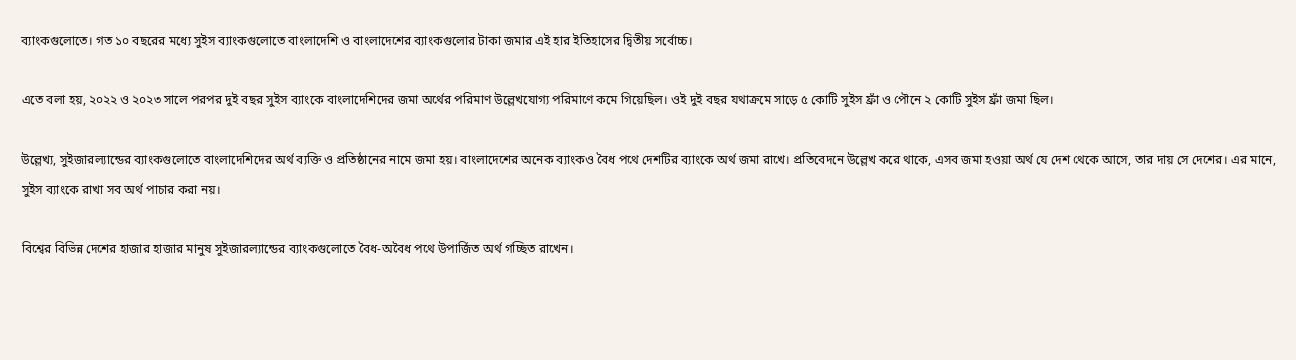ব্যাংকগুলোতে। গত ১০ বছরের মধ্যে সুইস ব্যাংকগুলোতে বাংলাদেশি ও বাংলাদেশের ব্যাংকগুলোর টাকা জমার এই হার ইতিহাসের দ্বিতীয় সর্বোচ্চ।

এতে বলা হয়, ২০২২ ও ২০২৩ সালে পরপর দুই বছর সুইস ব্যাংকে বাংলাদেশিদের জমা অর্থের পরিমাণ উল্লেখযোগ্য পরিমাণে কমে গিয়েছিল। ওই দুই বছর যথাক্রমে সাড়ে ৫ কোটি সুইস ফ্রাঁ ও পৌনে ২ কোটি সুইস ফ্রাঁ জমা ছিল।

উল্লেখ্য, সুইজারল্যান্ডের ব্যাংকগুলোতে বাংলাদেশিদের অর্থ ব্যক্তি ও প্রতিষ্ঠানের নামে জমা হয়। বাংলাদেশের অনেক ব্যাংকও বৈধ পথে দেশটির ব্যাংকে অর্থ জমা রাখে। প্রতিবেদনে উল্লেখ করে থাকে, এসব জমা হওয়া অর্থ যে দেশ থেকে আসে, তার দায় সে দেশের। এর মানে, সুইস ব্যাংকে রাখা সব অর্থ পাচার করা নয়।

বিশ্বের বিভিন্ন দেশের হাজার হাজার মানুষ সুইজারল্যান্ডের ব্যাংকগুলোতে বৈধ-অবৈধ পথে উপার্জিত অর্থ গচ্ছিত রাখেন।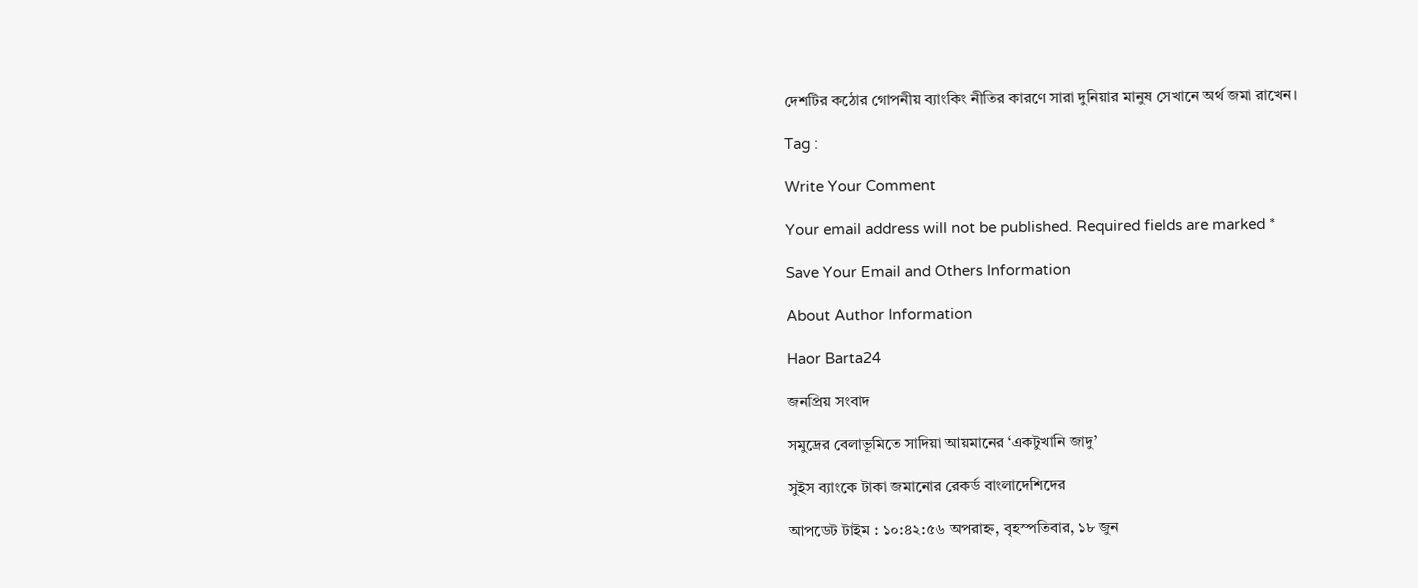দেশটির কঠোর গোপনীয় ব্যাংকিং নীতির কারণে সারা দুনিয়ার মানুষ সেখানে অর্থ জমা রাখেন।

Tag :

Write Your Comment

Your email address will not be published. Required fields are marked *

Save Your Email and Others Information

About Author Information

Haor Barta24

জনপ্রিয় সংবাদ

সমুদ্রের বেলাভূমিতে সাদিয়া আয়মানের ‌‘একটুখানি জাদু’

সুইস ব্যাংকে টাকা জমানোর রেকর্ড বাংলাদেশিদের

আপডেট টাইম : ১০:৪২:৫৬ অপরাহ্ন, বৃহস্পতিবার, ১৮ জুন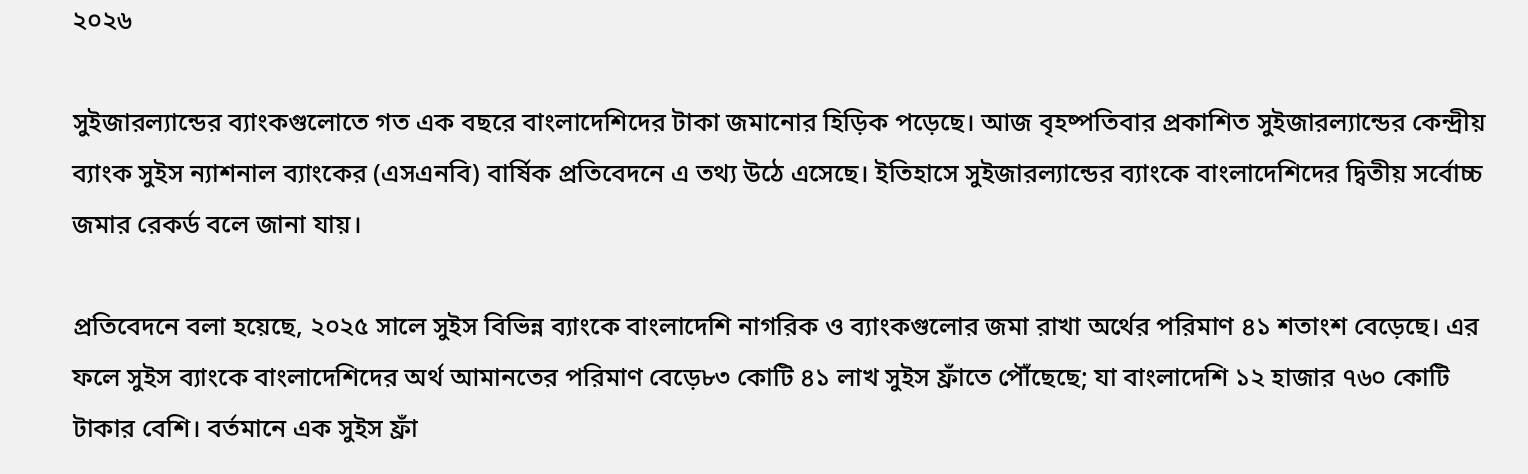২০২৬

সুইজারল্যান্ডের ব্যাংকগুলোতে গত এক বছরে বাংলাদেশিদের টাকা জমানোর হিড়িক পড়েছে। আজ বৃহষ্পতিবার প্রকাশিত সুইজারল্যান্ডের কেন্দ্রীয় ব্যাংক সুইস ন্যাশনাল ব্যাংকের (এসএনবি) বার্ষিক প্রতিবেদনে এ তথ্য উঠে এসেছে। ইতিহাসে সুইজারল্যান্ডের ব্যাংকে বাংলাদেশিদের দ্বিতীয় সর্বোচ্চ জমার রেকর্ড বলে জানা যায়।

প্রতিবেদনে বলা হয়েছে, ২০২৫ সালে সুইস বিভিন্ন ব্যাংকে বাংলাদেশি নাগরিক ও ব্যাংকগুলোর জমা রাখা অর্থের পরিমাণ ৪১ শতাংশ বেড়েছে। এর ফলে সুইস ব্যাংকে বাংলাদেশিদের অর্থ আমানতের পরিমাণ বেড়ে৮৩ কোটি ৪১ লাখ সুইস ফ্রাঁতে পৌঁছেছে; যা বাংলাদেশি ১২ হাজার ৭৬০ কোটি টাকার বেশি। বর্তমানে এক সুইস ফ্রাঁ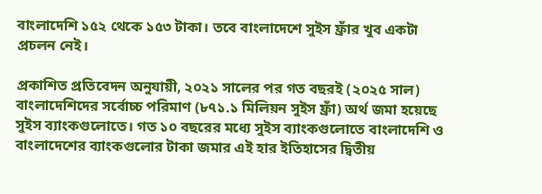বাংলাদেশি ১৫২ থেকে ১৫৩ টাকা। তবে বাংলাদেশে সুইস ফ্রাঁর খুব একটা প্রচলন নেই।

প্রকাশিত প্রতিবেদন অনুযায়ী, ২০২১ সালের পর গত বছরই (২০২৫ সাল) বাংলাদেশিদের সর্বোচ্চ পরিমাণ (৮৭১.১ মিলিয়ন সুইস ফ্রাঁ) অর্থ জমা হয়েছে সুইস ব্যাংকগুলোতে। গত ১০ বছরের মধ্যে সুইস ব্যাংকগুলোতে বাংলাদেশি ও বাংলাদেশের ব্যাংকগুলোর টাকা জমার এই হার ইতিহাসের দ্বিতীয়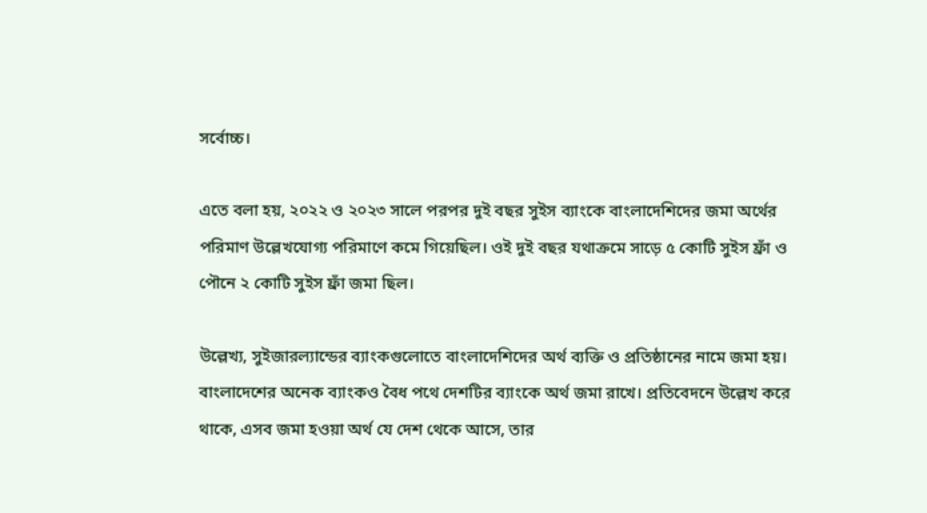সর্বোচ্চ।

এতে বলা হয়, ২০২২ ও ২০২৩ সালে পরপর দুই বছর সুইস ব্যাংকে বাংলাদেশিদের জমা অর্থের পরিমাণ উল্লেখযোগ্য পরিমাণে কমে গিয়েছিল। ওই দুই বছর যথাক্রমে সাড়ে ৫ কোটি সুইস ফ্রাঁ ও পৌনে ২ কোটি সুইস ফ্রাঁ জমা ছিল।

উল্লেখ্য, সুইজারল্যান্ডের ব্যাংকগুলোতে বাংলাদেশিদের অর্থ ব্যক্তি ও প্রতিষ্ঠানের নামে জমা হয়। বাংলাদেশের অনেক ব্যাংকও বৈধ পথে দেশটির ব্যাংকে অর্থ জমা রাখে। প্রতিবেদনে উল্লেখ করে থাকে, এসব জমা হওয়া অর্থ যে দেশ থেকে আসে, তার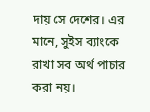দায় সে দেশের। এর মানে, সুইস ব্যাংকে রাখা সব অর্থ পাচার করা নয়।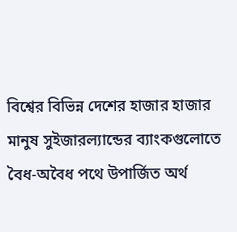বিশ্বের বিভিন্ন দেশের হাজার হাজার মানুষ সুইজারল্যান্ডের ব্যাংকগুলোতে বৈধ-অবৈধ পথে উপার্জিত অর্থ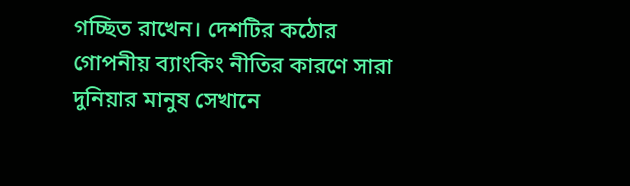গচ্ছিত রাখেন। দেশটির কঠোর গোপনীয় ব্যাংকিং নীতির কারণে সারা দুনিয়ার মানুষ সেখানে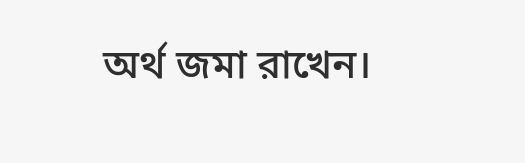অর্থ জমা রাখেন।